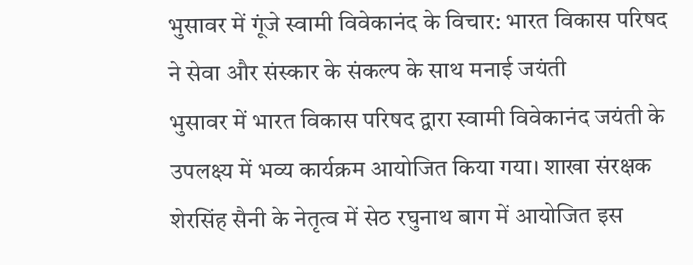भुसावर में गूंजे स्वामी विवेकानंद के विचार: भारत विकास परिषद ने सेवा और संस्कार के संकल्प के साथ मनाई जयंती
भुसावर में भारत विकास परिषद द्वारा स्वामी विवेकानंद जयंती के उपलक्ष्य में भव्य कार्यक्रम आयोजित किया गया। शाखा संरक्षक शेरसिंह सैनी के नेतृत्व में सेठ रघुनाथ बाग में आयोजित इस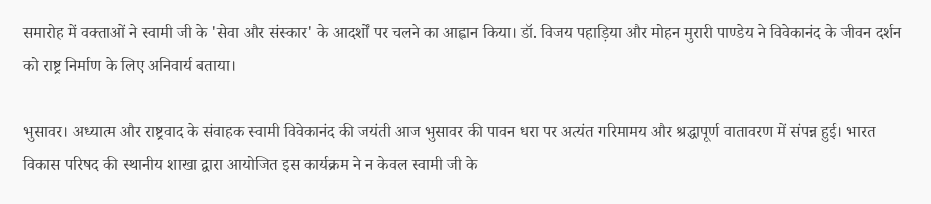समारोह में वक्ताओं ने स्वामी जी के 'सेवा और संस्कार' के आदर्शों पर चलने का आह्वान किया। डॉ. विजय पहाड़िया और मोहन मुरारी पाण्डेय ने विवेकानंद के जीवन दर्शन को राष्ट्र निर्माण के लिए अनिवार्य बताया।

भुसावर। अध्यात्म और राष्ट्रवाद के संवाहक स्वामी विवेकानंद की जयंती आज भुसावर की पावन धरा पर अत्यंत गरिमामय और श्रद्धापूर्ण वातावरण में संपन्न हुई। भारत विकास परिषद की स्थानीय शाखा द्वारा आयोजित इस कार्यक्रम ने न केवल स्वामी जी के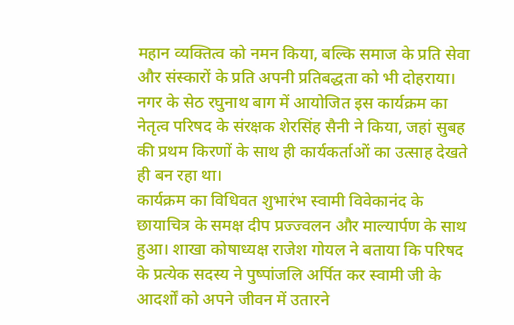महान व्यक्तित्व को नमन किया, बल्कि समाज के प्रति सेवा और संस्कारों के प्रति अपनी प्रतिबद्धता को भी दोहराया। नगर के सेठ रघुनाथ बाग में आयोजित इस कार्यक्रम का नेतृत्व परिषद के संरक्षक शेरसिंह सैनी ने किया, जहां सुबह की प्रथम किरणों के साथ ही कार्यकर्ताओं का उत्साह देखते ही बन रहा था।
कार्यक्रम का विधिवत शुभारंभ स्वामी विवेकानंद के छायाचित्र के समक्ष दीप प्रज्ज्वलन और माल्यार्पण के साथ हुआ। शाखा कोषाध्यक्ष राजेश गोयल ने बताया कि परिषद के प्रत्येक सदस्य ने पुष्पांजलि अर्पित कर स्वामी जी के आदर्शों को अपने जीवन में उतारने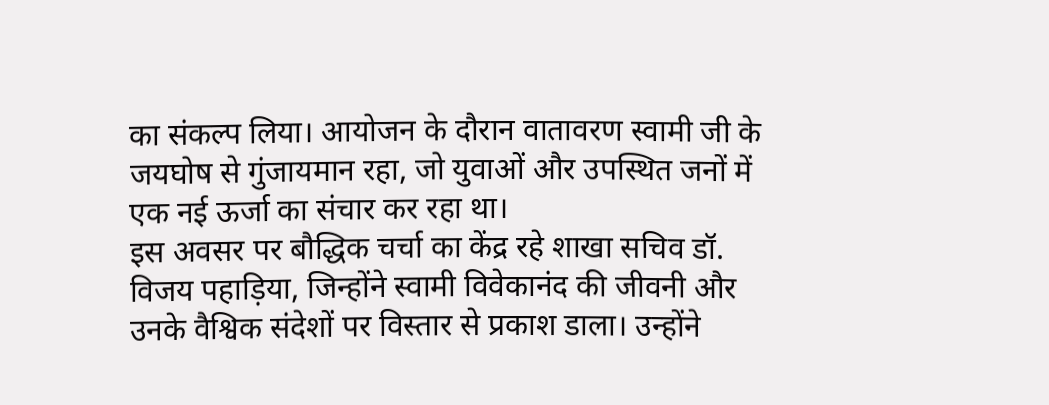का संकल्प लिया। आयोजन के दौरान वातावरण स्वामी जी के जयघोष से गुंजायमान रहा, जो युवाओं और उपस्थित जनों में एक नई ऊर्जा का संचार कर रहा था।
इस अवसर पर बौद्धिक चर्चा का केंद्र रहे शाखा सचिव डॉ. विजय पहाड़िया, जिन्होंने स्वामी विवेकानंद की जीवनी और उनके वैश्विक संदेशों पर विस्तार से प्रकाश डाला। उन्होंने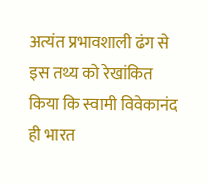अत्यंत प्रभावशाली ढंग से इस तथ्य को रेखांकित किया कि स्वामी विवेकानंद ही भारत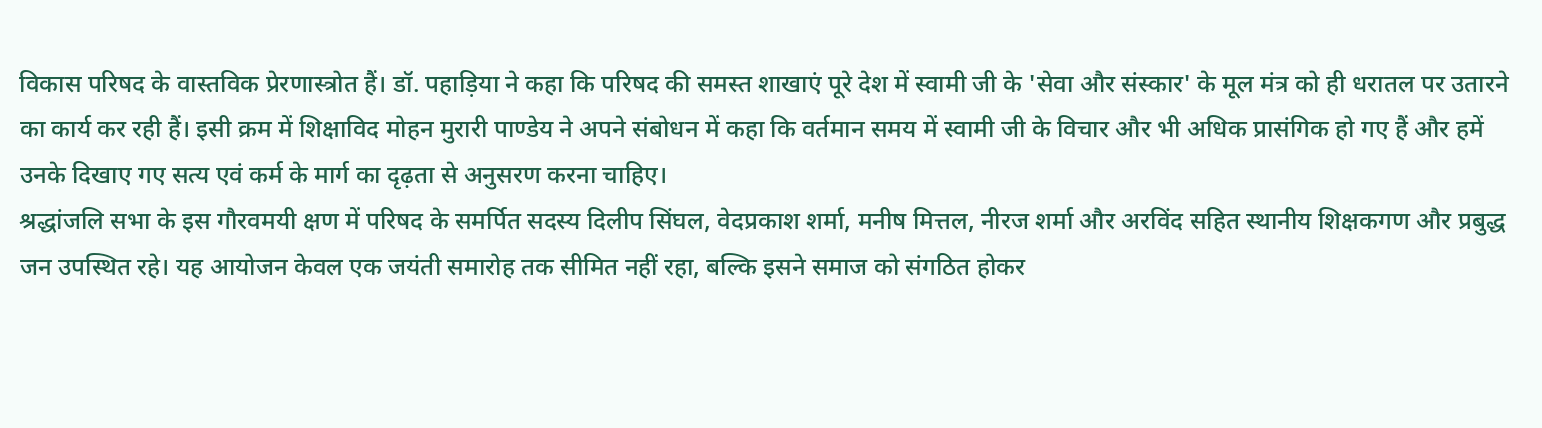विकास परिषद के वास्तविक प्रेरणास्त्रोत हैं। डॉ. पहाड़िया ने कहा कि परिषद की समस्त शाखाएं पूरे देश में स्वामी जी के 'सेवा और संस्कार' के मूल मंत्र को ही धरातल पर उतारने का कार्य कर रही हैं। इसी क्रम में शिक्षाविद मोहन मुरारी पाण्डेय ने अपने संबोधन में कहा कि वर्तमान समय में स्वामी जी के विचार और भी अधिक प्रासंगिक हो गए हैं और हमें उनके दिखाए गए सत्य एवं कर्म के मार्ग का दृढ़ता से अनुसरण करना चाहिए।
श्रद्धांजलि सभा के इस गौरवमयी क्षण में परिषद के समर्पित सदस्य दिलीप सिंघल, वेदप्रकाश शर्मा, मनीष मित्तल, नीरज शर्मा और अरविंद सहित स्थानीय शिक्षकगण और प्रबुद्ध जन उपस्थित रहे। यह आयोजन केवल एक जयंती समारोह तक सीमित नहीं रहा, बल्कि इसने समाज को संगठित होकर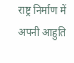राष्ट्र निर्माण में अपनी आहुति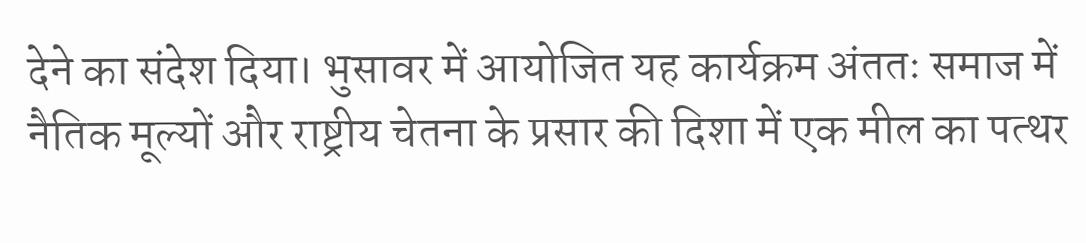देने का संदेश दिया। भुसावर में आयोजित यह कार्यक्रम अंततः समाज में नैतिक मूल्यों और राष्ट्रीय चेतना के प्रसार की दिशा में एक मील का पत्थर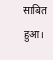साबित हुआ।